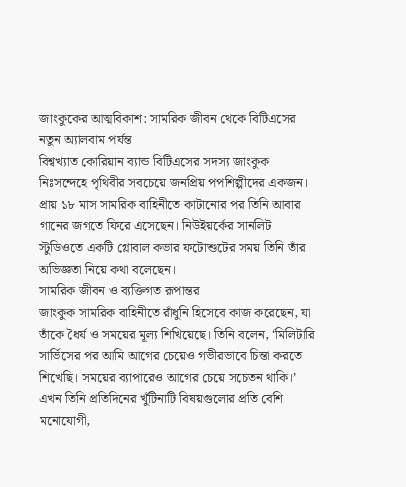জাংকুকের আত্মবিকাশ: সামরিক জীবন থেকে বিটিএসের নতুন অ্যালবাম পর্যন্ত
বিশ্বখ্যাত কোরিয়ান ব্যান্ড বিটিএসের সদস্য জাংকুক নিঃসন্দেহে পৃথিবীর সবচেয়ে জনপ্রিয় পপশিল্পীদের একজন। প্রায় ১৮ মাস সামরিক বাহিনীতে কাটানোর পর তিনি আবার গানের জগতে ফিরে এসেছেন। নিউইয়র্কের সানলিট স্টুডিওতে একটি গ্লোবাল কভার ফটোশুটের সময় তিনি তাঁর অভিজ্ঞতা নিয়ে কথা বলেছেন।
সামরিক জীবন ও ব্যক্তিগত রূপান্তর
জাংকুক সামরিক বাহিনীতে রাঁধুনি হিসেবে কাজ করেছেন, যা তাঁকে ধৈর্য ও সময়ের মূল্য শিখিয়েছে। তিনি বলেন, ‘মিলিটারি সার্ভিসের পর আমি আগের চেয়েও গভীরভাবে চিন্তা করতে শিখেছি। সময়ের ব্যাপারেও আগের চেয়ে সচেতন থাকি।’ এখন তিনি প্রতিদিনের খুঁটিনাটি বিষয়গুলোর প্রতি বেশি মনোযোগী,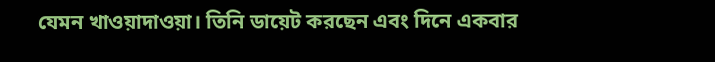যেমন খাওয়াদাওয়া। তিনি ডায়েট করছেন এবং দিনে একবার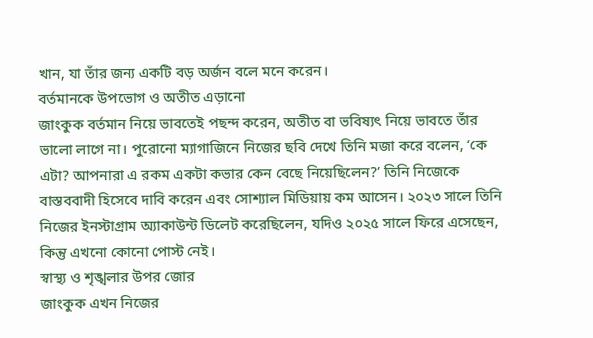খান, যা তাঁর জন্য একটি বড় অর্জন বলে মনে করেন।
বর্তমানকে উপভোগ ও অতীত এড়ানো
জাংকুক বর্তমান নিয়ে ভাবতেই পছন্দ করেন, অতীত বা ভবিষ্যৎ নিয়ে ভাবতে তাঁর ভালো লাগে না। পুরোনো ম্যাগাজিনে নিজের ছবি দেখে তিনি মজা করে বলেন, ‘কে এটা? আপনারা এ রকম একটা কভার কেন বেছে নিয়েছিলেন?’ তিনি নিজেকে বাস্তববাদী হিসেবে দাবি করেন এবং সোশ্যাল মিডিয়ায় কম আসেন। ২০২৩ সালে তিনি নিজের ইনস্টাগ্রাম অ্যাকাউন্ট ডিলেট করেছিলেন, যদিও ২০২৫ সালে ফিরে এসেছেন, কিন্তু এখনো কোনো পোস্ট নেই।
স্বাস্থ্য ও শৃঙ্খলার উপর জোর
জাংকুক এখন নিজের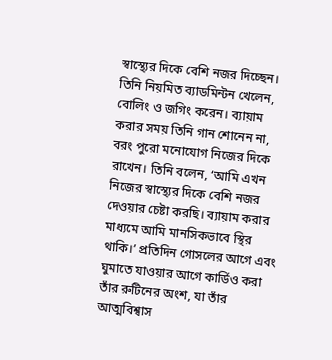স্বাস্থ্যের দিকে বেশি নজর দিচ্ছেন। তিনি নিয়মিত ব্যাডমিন্টন খেলেন, বোলিং ও জগিং করেন। ব্যায়াম করার সময় তিনি গান শোনেন না, বরং পুরো মনোযোগ নিজের দিকে রাখেন। তিনি বলেন, ‘আমি এখন নিজের স্বাস্থ্যের দিকে বেশি নজর দেওয়ার চেষ্টা করছি। ব্যায়াম করার মাধ্যমে আমি মানসিকভাবে স্থির থাকি।’ প্রতিদিন গোসলের আগে এবং ঘুমাতে যাওয়ার আগে কার্ডিও করা তাঁর রুটিনের অংশ, যা তাঁর আত্মবিশ্বাস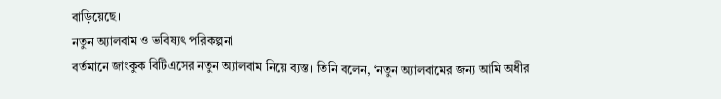বাড়িয়েছে।
নতুন অ্যালবাম ও ভবিষ্যৎ পরিকল্পনা
বর্তমানে জাংকুক বিটিএসের নতুন অ্যালবাম নিয়ে ব্যস্ত। তিনি বলেন, ‘নতুন অ্যালবামের জন্য আমি অধীর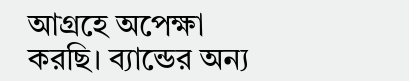আগ্রহে অপেক্ষা করছি। ব্যান্ডের অন্য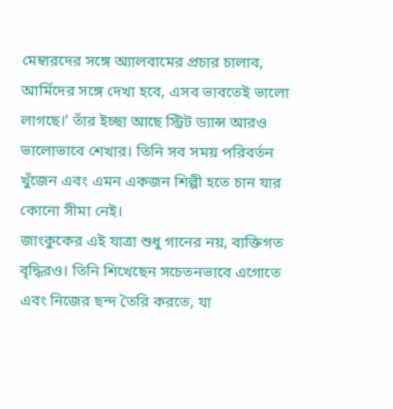মেম্বারদের সঙ্গে অ্যালবামের প্রচার চালাব, আর্মিদের সঙ্গে দেখা হবে, এসব ভাবতেই ভালো লাগছে।’ তাঁর ইচ্ছা আছে স্ট্রিট ড্যান্স আরও ভালোভাবে শেখার। তিনি সব সময় পরিবর্তন খুঁজেন এবং এমন একজন শিল্পী হতে চান যার কোনো সীমা নেই।
জাংকুকের এই যাত্রা শুধু গানের নয়, ব্যক্তিগত বৃদ্ধিরও। তিনি শিখেছেন সচেতনভাবে এগোতে এবং নিজের ছন্দ তৈরি করতে, যা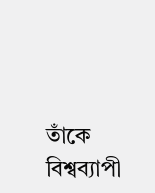তাঁকে বিশ্বব্যাপী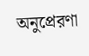অনুপ্রেরণা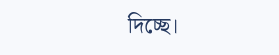দিচ্ছে।